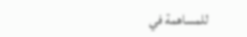للمساهمة في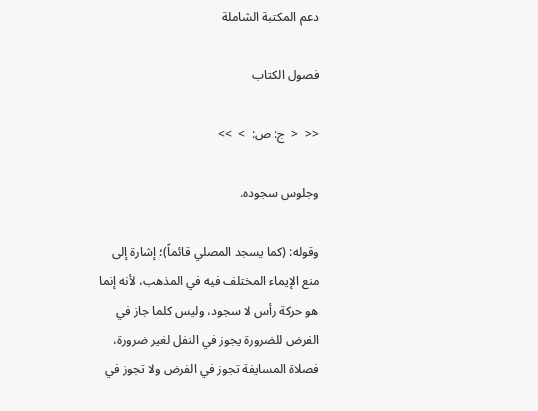دعم المكتبة الشاملة

فصول الكتاب

<<  <  ج: ص:  >  >>

وجلوس سجوده.

وقوله: (كما يسجد المصلي قائماً)؛ إشارة إلى منع الإيماء المختلف فيه في المذهب، لأنه إنما هو حركة رأس لا سجود، وليس كلما جاز في الفرض للضرورة يجوز في النفل لغير ضرورة، فصلاة المسايفة تجوز في الفرض ولا تجوز في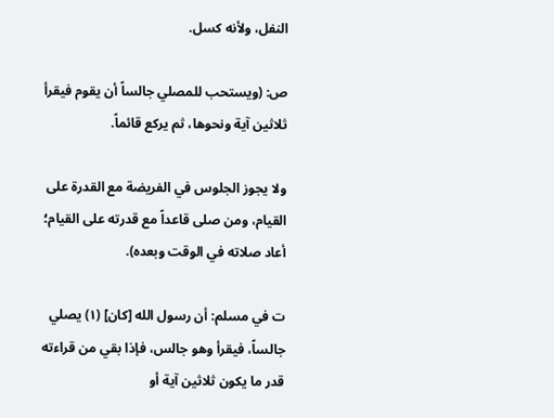النفل، ولأنه كسل.

ص: (ويستحب للمصلي جالساً أن يقوم فيقرأ ثلاثين آية ونحوها، ثم يركع قائماً.

ولا يجوز الجلوس في الفريضة مع القدرة على القيام، ومن صلى قاعداً مع قدرته على القيام؛ أعاد صلاته في الوقت وبعده).

ت في مسلم: أن رسول الله [كان] (١) يصلي جالساً، فيقرأ وهو جالس، فإذا بقي من قراءته قدر ما يكون ثلاثين آية أو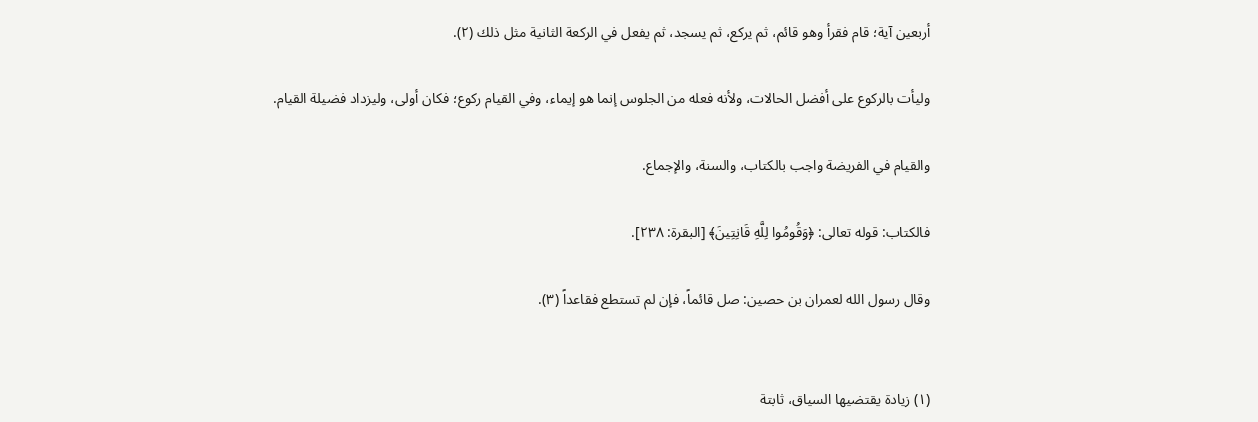أربعين آية؛ قام فقرأ وهو قائم، ثم يركع، ثم يسجد، ثم يفعل في الركعة الثانية مثل ذلك (٢).

وليأت بالركوع على أفضل الحالات، ولأنه فعله من الجلوس إنما هو إيماء، وفي القيام ركوع؛ فكان أولى، وليزداد فضيلة القيام.

والقيام في الفريضة واجب بالكتاب، والسنة، والإجماع.

فالكتاب: قوله تعالى: ﴿وَقُومُوا لِلَّهِ قَانِتِينَ﴾ [البقرة: ٢٣٨].

وقال رسول الله لعمران بن حصين: صل قائماً، فإن لم تستطع فقاعداً (٣).


(١) زيادة يقتضيها السياق، ثابتة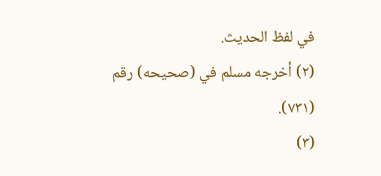في لفظ الحديث.
(٢) أخرجه مسلم في (صحيحه) رقم (٧٣١).
(٣)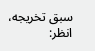سبق تخريجه، انظر: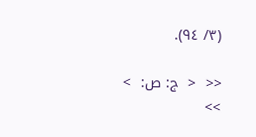(٣/ ٩٤).

<<  <  ج: ص:  >  >>